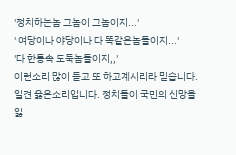'정치하는놈 그놈이 그놈이지...'
' 여당이나 야당이나 다 똑같은놈들이지...'
'다 한통속 도둑놈들이지,,'
이런소리 많이 듣고 또 하고계시리라 믿습니다.
일견 옳은소리입니다. 정치들이 국민의 신망을 잃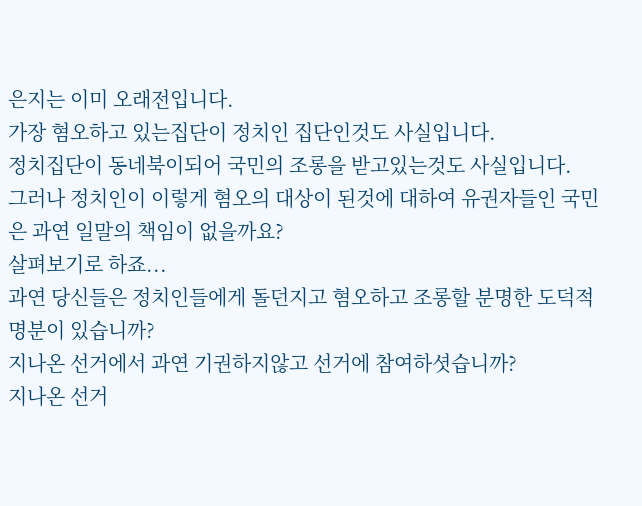은지는 이미 오래전입니다.
가장 혐오하고 있는집단이 정치인 집단인것도 사실입니다.
정치집단이 동네북이되어 국민의 조롱을 받고있는것도 사실입니다.
그러나 정치인이 이렇게 혐오의 대상이 된것에 대하여 유권자들인 국민은 과연 일말의 책임이 없을까요?
살펴보기로 하죠...
과연 당신들은 정치인들에게 돌던지고 혐오하고 조롱할 분명한 도덕적 명분이 있습니까?
지나온 선거에서 과연 기권하지않고 선거에 참여하셧습니까?
지나온 선거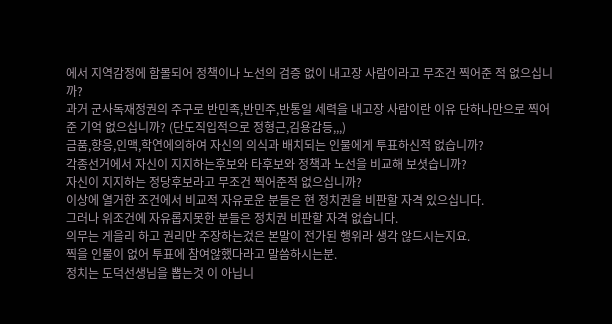에서 지역감정에 함몰되어 정책이나 노선의 검증 없이 내고장 사람이라고 무조건 찍어준 적 없으십니까?
과거 군사독재정권의 주구로 반민족,반민주,반통일 세력을 내고장 사람이란 이유 단하나만으로 찍어준 기억 없으십니까? (단도직입적으로 정형근,김용갑등,,,)
금품,향응,인맥,학연에의하여 자신의 의식과 배치되는 인물에게 투표하신적 없습니까?
각종선거에서 자신이 지지하는후보와 타후보와 정책과 노선을 비교해 보셧습니까?
자신이 지지하는 정당후보라고 무조건 찍어준적 없으십니까?
이상에 열거한 조건에서 비교적 자유로운 분들은 현 정치권을 비판할 자격 있으십니다.
그러나 위조건에 자유롭지못한 분들은 정치권 비판할 자격 없습니다.
의무는 게을리 하고 권리만 주장하는겄은 본말이 전가된 행위라 생각 않드시는지요.
찍을 인물이 없어 투표에 참여않했다라고 말씀하시는분.
정치는 도덕선생님을 뽑는것 이 아닙니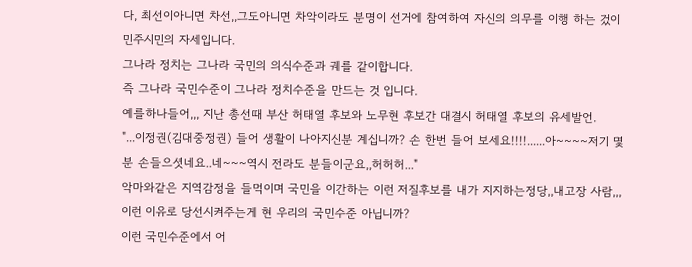다, 최선이아니면 차선,,그도아니면 차악이라도 분명이 선거에 참여하여 자신의 의무를 이행 하는 겄이 민주시민의 자세입니다.
그나라 정치는 그나라 국민의 의식수준과 궤를 같이합니다.
즉 그나라 국민수준이 그나라 정치수준을 만드는 것 입니다.
예를하나들어,,, 지난 총선때 부산 허태열 후보와 노무현 후보간 대결시 허태열 후보의 유세발언.
"...이정권(김대중정권) 들어 생활이 나아지신분 계십니까? 손 한번 들어 보세요!!!!......아~~~~저기 몇 분 손들으셧네요..네~~~역시 전라도 분들이군요,,허허허..."
악마와같은 지역감정을 들먹이며 국민을 이간하는 이런 저질후보를 내가 지지하는정당,,내고장 사람,,, 이런 이유로 당선시켜주는게 현 우리의 국민수준 아닙니까?
이런 국민수준에서 어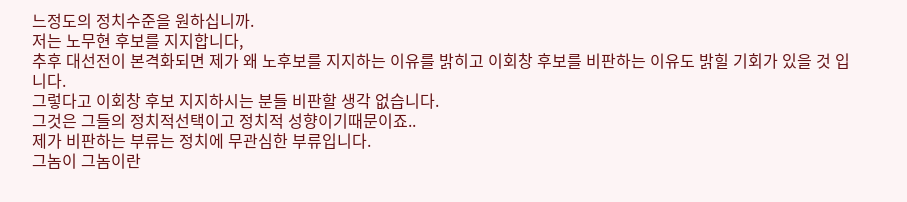느정도의 정치수준을 원하십니까.
저는 노무현 후보를 지지합니다,
추후 대선전이 본격화되면 제가 왜 노후보를 지지하는 이유를 밝히고 이회창 후보를 비판하는 이유도 밝힐 기회가 있을 것 입니다.
그렇다고 이회창 후보 지지하시는 분들 비판할 생각 없습니다.
그것은 그들의 정치적선택이고 정치적 성향이기때문이죠..
제가 비판하는 부류는 정치에 무관심한 부류입니다.
그놈이 그놈이란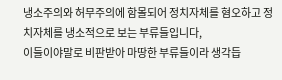냉소주의와 허무주의에 함몰되어 정치자체를 혐오하고 정치자체를 냉소적으로 보는 부류들입니다,
이들이야말로 비판받아 마땅한 부류들이라 생각듭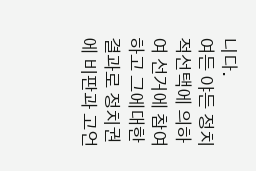니다.
여든 야든 정치적선택에 의하여 선거에 참여하고 그에대한 결과로 정치권에 비판과 고언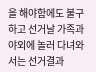을 해야함에도 불구하고 선거날 가족과 야외에 놀러 다녀와서는 선거결과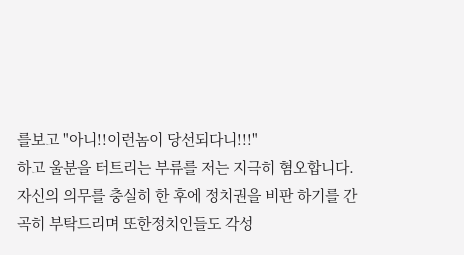를보고 "아니!!이런놈이 당선되다니!!!"
하고 울분을 터트리는 부류를 저는 지극히 혐오합니다.
자신의 의무를 충실히 한 후에 정치권을 비판 하기를 간곡히 부탁드리며 또한정치인들도 각성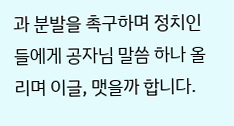과 분발을 촉구하며 정치인들에게 공자님 말씀 하나 올리며 이글, 맷을까 합니다.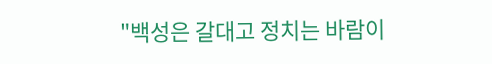"백성은 갈대고 정치는 바람이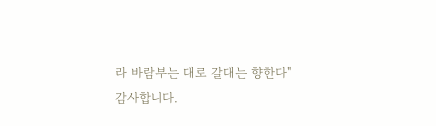라 바람부는 대로 갈대는 향한다"
감사합니다.